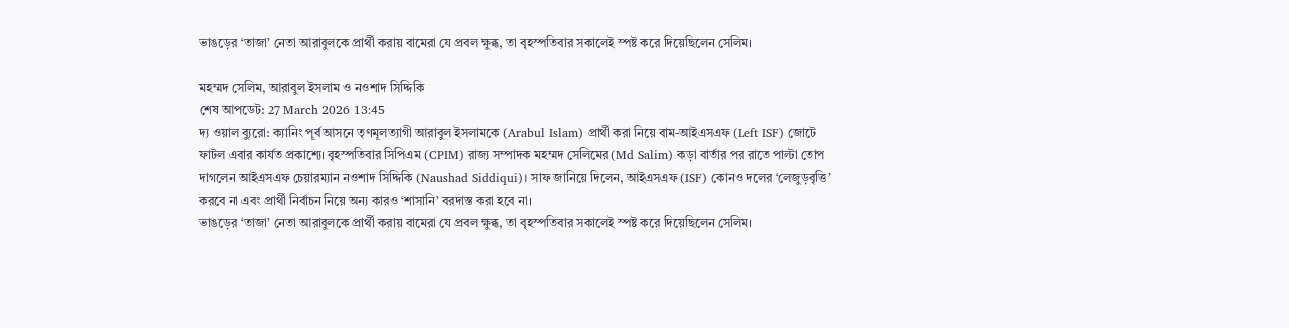ভাঙড়ের ‘তাজা’ নেতা আরাবুলকে প্রার্থী করায় বামেরা যে প্রবল ক্ষুব্ধ, তা বৃহস্পতিবার সকালেই স্পষ্ট করে দিয়েছিলেন সেলিম।

মহম্মদ সেলিম, আরাবুল ইসলাম ও নওশাদ সিদ্দিকি
শেষ আপডেট: 27 March 2026 13:45
দ্য ওয়াল ব্যুরো: ক্যানিং পূর্ব আসনে তৃণমূলত্যাগী আরাবুল ইসলামকে (Arabul Islam) প্রার্থী করা নিয়ে বাম-আইএসএফ (Left ISF) জোটে ফাটল এবার কার্যত প্রকাশ্যে। বৃহস্পতিবার সিপিএম (CPIM) রাজ্য সম্পাদক মহম্মদ সেলিমের (Md Salim) কড়া বার্তার পর রাতে পাল্টা তোপ দাগলেন আইএসএফ চেয়ারম্যান নওশাদ সিদ্দিকি (Naushad Siddiqui)। সাফ জানিয়ে দিলেন, আইএসএফ (ISF) কোনও দলের ‘লেজুড়বৃত্তি’ করবে না এবং প্রার্থী নির্বাচন নিয়ে অন্য কারও ‘শাসানি’ বরদাস্ত করা হবে না।
ভাঙড়ের ‘তাজা’ নেতা আরাবুলকে প্রার্থী করায় বামেরা যে প্রবল ক্ষুব্ধ, তা বৃহস্পতিবার সকালেই স্পষ্ট করে দিয়েছিলেন সেলিম।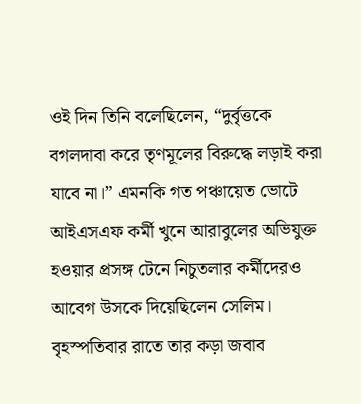ওই দিন তিনি বলেছিলেন, “দুর্বৃত্তকে বগলদাবা করে তৃণমূলের বিরুদ্ধে লড়াই করা যাবে না।” এমনকি গত পঞ্চায়েত ভোটে আইএসএফ কর্মী খুনে আরাবুলের অভিযুক্ত হওয়ার প্রসঙ্গ টেনে নিচুতলার কর্মীদেরও আবেগ উসকে দিয়েছিলেন সেলিম।
বৃহস্পতিবার রাতে তার কড়া জবাব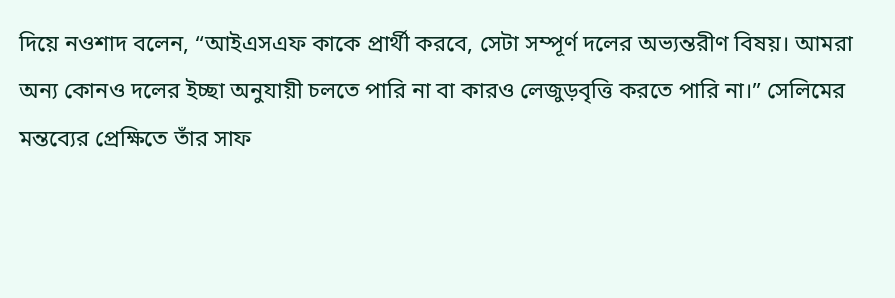দিয়ে নওশাদ বলেন, “আইএসএফ কাকে প্রার্থী করবে, সেটা সম্পূর্ণ দলের অভ্যন্তরীণ বিষয়। আমরা অন্য কোনও দলের ইচ্ছা অনুযায়ী চলতে পারি না বা কারও লেজুড়বৃত্তি করতে পারি না।” সেলিমের মন্তব্যের প্রেক্ষিতে তাঁর সাফ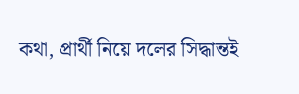কথা, প্রার্থী নিয়ে দলের সিদ্ধান্তই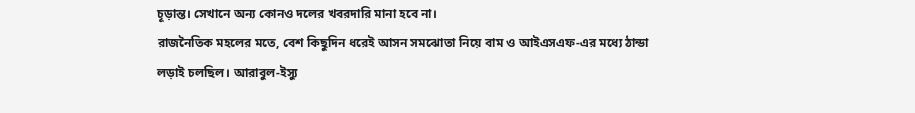চূড়ান্ত। সেখানে অন্য কোনও দলের খবরদারি মানা হবে না।
রাজনৈতিক মহলের মতে, বেশ কিছুদিন ধরেই আসন সমঝোতা নিয়ে বাম ও আইএসএফ-এর মধ্যে ঠান্ডা লড়াই চলছিল। আরাবুল-ইস্যু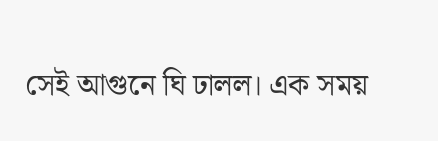সেই আগুনে ঘি ঢালল। এক সময়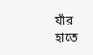যাঁর হাতে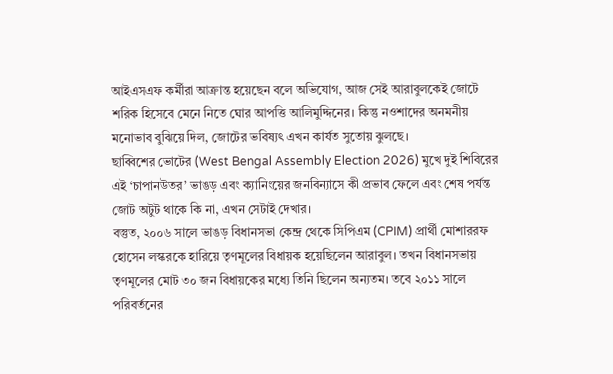আইএসএফ কর্মীরা আক্রান্ত হয়েছেন বলে অভিযোগ, আজ সেই আরাবুলকেই জোটে শরিক হিসেবে মেনে নিতে ঘোর আপত্তি আলিমুদ্দিনের। কিন্তু নওশাদের অনমনীয় মনোভাব বুঝিয়ে দিল, জোটের ভবিষ্যৎ এখন কার্যত সুতোয় ঝুলছে।
ছাব্বিশের ভোটের (West Bengal Assembly Election 2026) মুখে দুই শিবিরের এই ‘চাপানউতর’ ভাঙড় এবং ক্যানিংয়ের জনবিন্যাসে কী প্রভাব ফেলে এবং শেষ পর্যন্ত জোট অটুট থাকে কি না, এখন সেটাই দেখার।
বস্তুত, ২০০৬ সালে ভাঙড় বিধানসভা কেন্দ্র থেকে সিপিএম (CPIM) প্রার্থী মোশাররফ হোসেন লস্করকে হারিয়ে তৃণমূলের বিধায়ক হয়েছিলেন আরাবুল। তখন বিধানসভায় তৃণমূলের মোট ৩০ জন বিধায়কের মধ্যে তিনি ছিলেন অন্যতম। তবে ২০১১ সালে পরিবর্তনের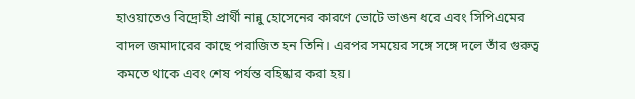হাওয়াতেও বিদ্রোহী প্রার্থী নান্নু হোসেনের কারণে ভোটে ভাঙন ধরে এবং সিপিএমের বাদল জমাদারের কাছে পরাজিত হন তিনি। এরপর সময়ের সঙ্গে সঙ্গে দলে তাঁর গুরুত্ব কমতে থাকে এবং শেষ পর্যন্ত বহিষ্কার করা হয়।